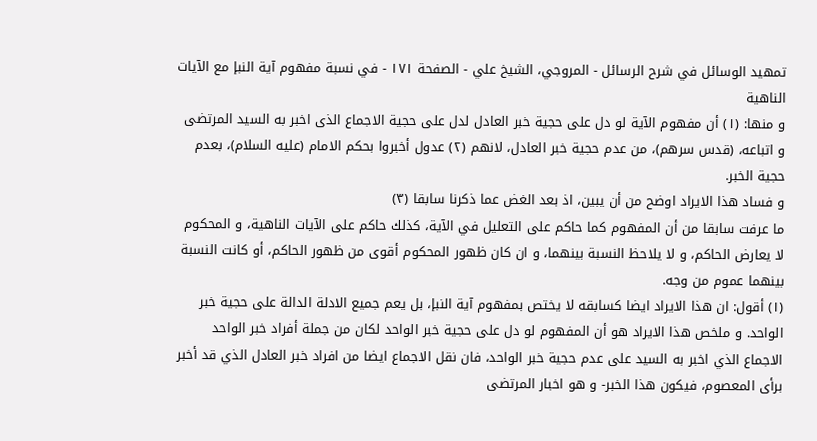تمهيد الوسائل في شرح الرسائل - المروجي، الشيخ علي - الصفحة ١٧١ - في نسبة مفهوم آية النبإ مع الآيات الناهية
و منها: (١) أن مفهوم الآية لو دل على حجية خبر العادل لدل على حجية الاجماع الذى اخبر به السيد المرتضى و اتباعه، (قدس سرهم)، من عدم حجية خبر العادل، لانهم (٢) عدول أخبروا بحكم الامام (عليه السلام)، بعدم حجية الخبر.
و فساد هذا الايراد اوضح من أن يبين، اذ بعد الغض عما ذكرنا سابقا (٣)
ما عرفت سابقا من أن المفهوم كما حاكم على التعليل في الآية، كذلك حاكم على الآيات الناهية، و المحكوم لا يعارض الحاكم، و لا يلاحظ النسبة بينهما، و ان كان ظهور المحكوم أقوى من ظهور الحاكم، أو كانت النسبة بينهما عموم من وجه.
(١) أقول: ان هذا الايراد ايضا كسابقه لا يختص بمفهوم آية النبإ، بل يعم جميع الادلة الدالة على حجية خبر الواحد. و ملخص هذا الايراد هو أن المفهوم لو دل على حجية خبر الواحد لكان من جملة أفراد خبر الواحد الاجماع الذي اخبر به السيد على عدم حجية خبر الواحد، فان نقل الاجماع ايضا من افراد خبر العادل الذي قد أخبر برأى المعصوم، فيكون هذا الخبر- و هو اخبار المرتضى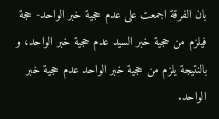بان الفرقة اجمعت على عدم حجية خبر الواحد- حجة فيلزم من حجية خبر السيد عدم حجية خبر الواحد، و بالنتيجة يلزم من حجية خبر الواحد عدم حجية خبر الواحد.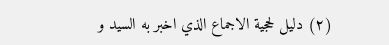(٢) دليل لحجية الاجماع الذي اخبر به السيد و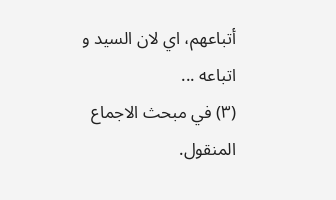أتباعهم، اي لان السيد و اتباعه ...
(٣) في مبحث الاجماع المنقول.